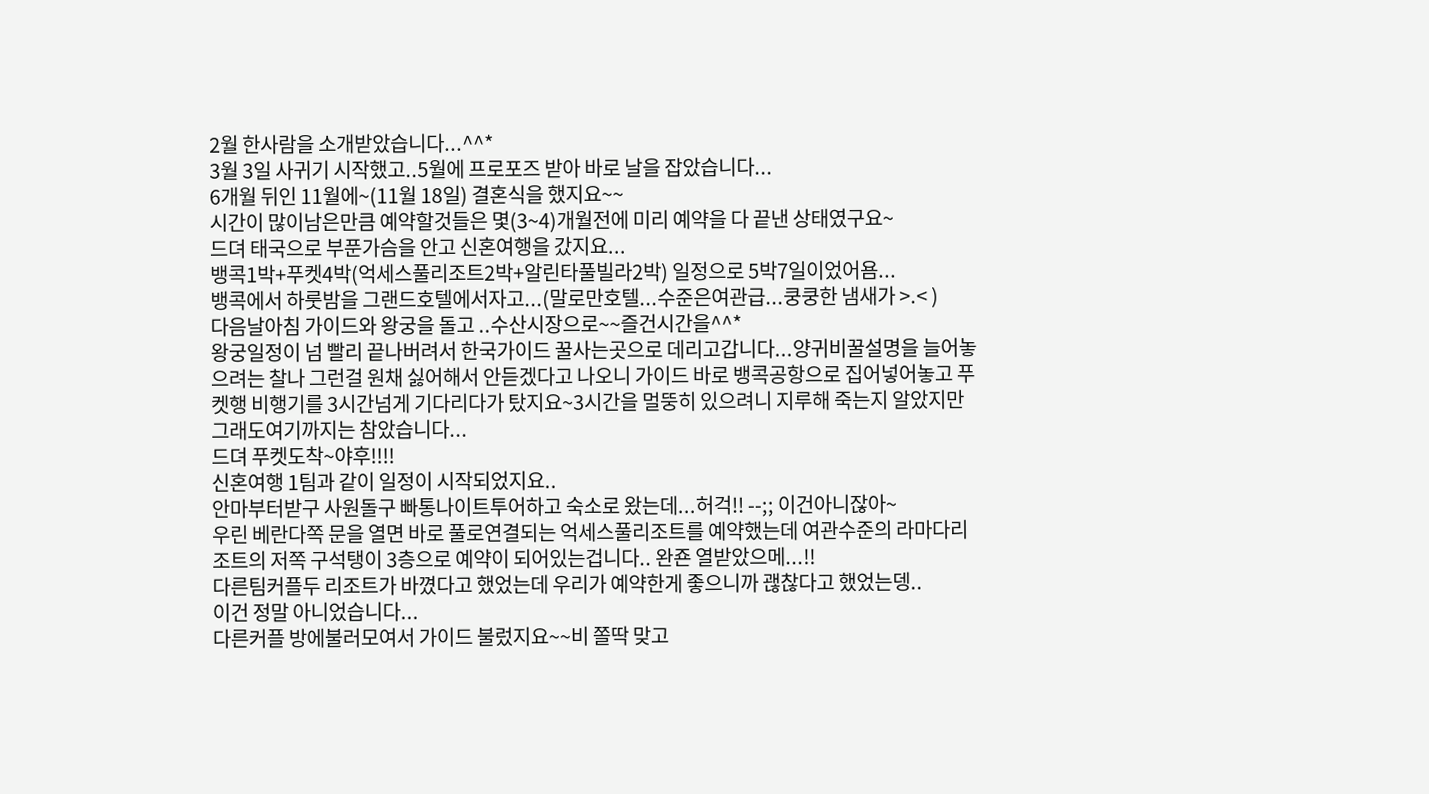2월 한사람을 소개받았습니다...^^*
3월 3일 사귀기 시작했고..5월에 프로포즈 받아 바로 날을 잡았습니다...
6개월 뒤인 11월에~(11월 18일) 결혼식을 했지요~~
시간이 많이남은만큼 예약할것들은 몇(3~4)개월전에 미리 예약을 다 끝낸 상태였구요~
드뎌 태국으로 부푼가슴을 안고 신혼여행을 갔지요...
뱅콕1박+푸켓4박(억세스풀리조트2박+알린타풀빌라2박) 일정으로 5박7일이었어욤...
뱅콕에서 하룻밤을 그랜드호텔에서자고...(말로만호텔...수준은여관급...쿵쿵한 냄새가 >.< )
다음날아침 가이드와 왕궁을 돌고 ..수산시장으로~~즐건시간을^^*
왕궁일정이 넘 빨리 끝나버려서 한국가이드 꿀사는곳으로 데리고갑니다...양귀비꿀설명을 늘어놓으려는 찰나 그런걸 원채 싫어해서 안듣겠다고 나오니 가이드 바로 뱅콕공항으로 집어넣어놓고 푸켓행 비행기를 3시간넘게 기다리다가 탔지요~3시간을 멀뚱히 있으려니 지루해 죽는지 알았지만 그래도여기까지는 참았습니다...
드뎌 푸켓도착~야후!!!!
신혼여행 1팀과 같이 일정이 시작되었지요..
안마부터받구 사원돌구 빠통나이트투어하고 숙소로 왔는데...허걱!! --;; 이건아니잖아~
우린 베란다쪽 문을 열면 바로 풀로연결되는 억세스풀리조트를 예약했는데 여관수준의 라마다리조트의 저쪽 구석탱이 3층으로 예약이 되어있는겁니다.. 완죤 열받았으메...!!
다른팀커플두 리조트가 바꼈다고 했었는데 우리가 예약한게 좋으니까 괞찮다고 했었는뎅..
이건 정말 아니었습니다...
다른커플 방에불러모여서 가이드 불렀지요~~비 쫄딱 맞고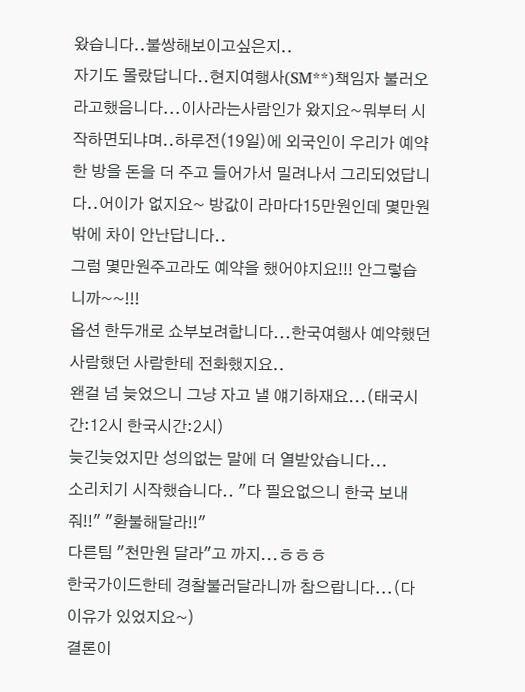왔습니다..불쌍해보이고싶은지..
자기도 몰랐답니다..현지여행사(SM**)책임자 불러오라고했음니다...이사라는사람인가 왔지요~뭐부터 시작하면되냐며..하루전(19일)에 외국인이 우리가 예약한 방을 돈을 더 주고 들어가서 밀려나서 그리되었답니다..어이가 없지요~ 방값이 라마다15만원인데 몇만원밖에 차이 안난답니다..
그럼 몇만원주고라도 예약을 했어야지요!!! 안그렇습니까~~!!!
옵션 한두개로 쇼부보려합니다...한국여행사 예약했던 사람했던 사람한테 전화했지요..
왠걸 넘 늦었으니 그냥 자고 낼 얘기하재요...(태국시간:12시 한국시간:2시)
늦긴늦었지만 성의없는 말에 더 열받았습니다...
소리치기 시작했습니다.. "다 필요없으니 한국 보내줘!!" "환불해달라!!"
다른팀 "천만원 달라"고 까지...ㅎㅎㅎ
한국가이드한테 경찰불러달라니까 참으랍니다...(다 이유가 있었지요~)
결론이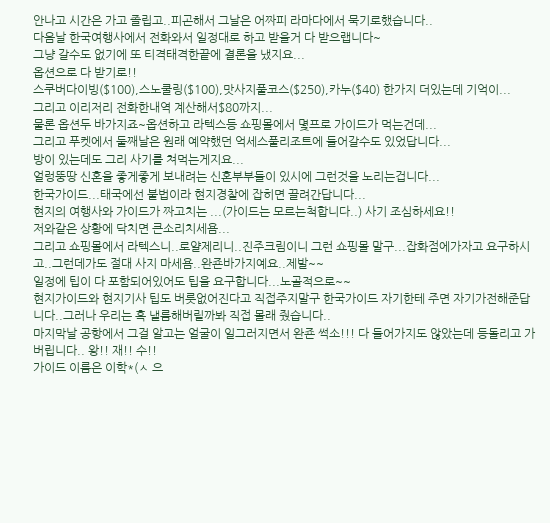안나고 시간은 가고 졸립고..피곤해서 그날은 어짜피 라마다에서 묵기로했습니다..
다음날 한국여행사에서 전화와서 일정대로 하고 받을거 다 받으랩니다~
그냥 갈수도 없기에 또 티격태격한끝에 결론을 냈지요...
옵션으로 다 받기로!!
스쿠버다이빙($100),스노쿨링($100),맛사지풀코스($250),카누($40) 한가지 더있는데 기억이...
그리고 이리저리 전화한내역 계산해서$80까지...
물론 옵션두 바가지죠~옵션하고 라텍스등 쇼핑몰에서 몇프로 가이드가 먹는건데...
그리고 푸켓에서 둘째날은 원래 예약했던 억세스풀리조트에 들어갈수도 있었답니다...
방이 있는데도 그리 사기를 쳐먹는게지요...
얼렁뚱땅 신혼을 좋게좋게 보내려는 신혼부부들이 있시에 그런것을 노리는겁니다...
한국가이드...태국에선 불법이라 현지경찰에 잡히면 끌려간답니다...
현지의 여행사와 가이드가 짜고치는 ...(가이드는 모르는척합니다..) 사기 조심하세요!!
저와같은 상황에 닥치면 큰소리치세욤...
그리고 쇼핑몰에서 라텍스니..로얄제리니..진주크림이니 그런 쇼핑몰 말구...잡화점에가자고 요구하시고..그런데가도 절대 사지 마세욤..완죤바가지예요..제발~~
일정에 팁이 다 포함되어있어도 팁을 요구합니다...노골적으로~~
현지가이드와 현지기사 팁도 버릇없어진다고 직접주지말구 한국가이드 자기한테 주면 자기가전해준답니다..그러나 우리는 혹 낼름해버릴까봐 직접 몰래 줬습니다..
마지막날 공항에서 그걸 알고는 얼굴이 일그러지면서 완죤 썩소!!! 다 들어가지도 않았는데 등돌리고 가버립니다.. 왕!! 재!! 수!!
가이드 이름은 이학*(ㅅ 으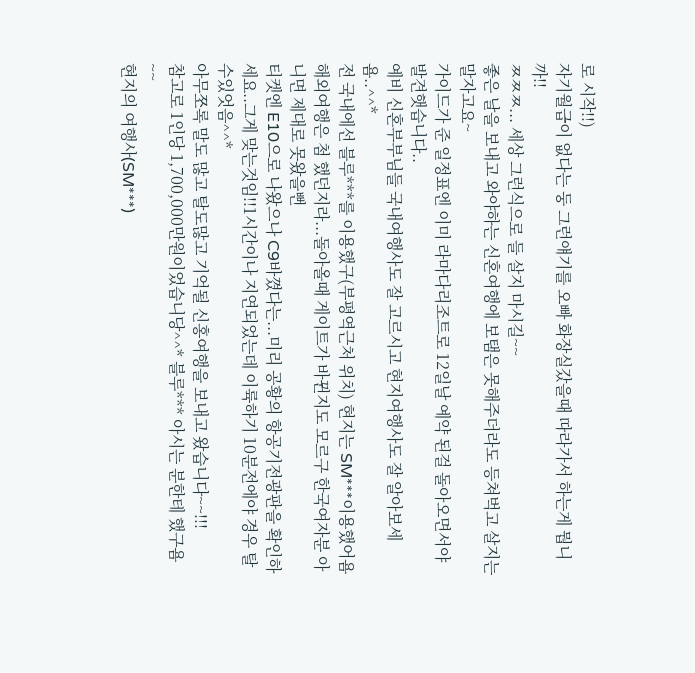로 시작!!)
자기월급이 없다는 둥 그런얘기를 오빠 화장실갔을때 따라가서 하는게 뭡니까!!
ㅉㅉㅉ... 세상 그런식으로 들 살지 마시길~~
좋은 날을 보내고 와야하는 신혼여행에 보탬은 못해주더라도 등쳐벅고 살지는 말자고요~
가이드가 준 일정표엔 이미 라마다리조트로 12일날 예약 된걸 돌아오면서야 발견햇습니다..
예비 신혼부부님들 국내여행사도 잘 고르시고 현지여행사도 잘 알아보세욤..^^*
전 국내에선 블루***를 이용했구(부평역근처 위치) 현지는 SM***이용했어욤
해외여행은 첨 했던지라...돌아올때 게이트가 바뀐지도 모르구 한국여자분 아니면 제대로 못왔을뻔
티켓엔 E10으로 나왔으나 C9바꼈다는...미리 공황의 항공기전광판을 확인하세요..그게 맞는것임!!1시간이나 지연되었는데 이륙하기 10분전에야 경우 탈수있엇음^^*
아무쪼록 말도 많고 탈도많고 기억될 신홍여행을 보내고 왔습니다~~!!!
참고로 1인당 1,700,000만원이었습니당^^* 블루*** 아시는 분한테 했구욤~~
현지의 여행사(SM***)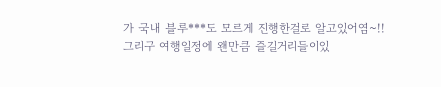가 국내 블루***도 모르게 진행한걸로 알고있어염~!!
그리구 여행일정에 왠만큼 즐길거리들이있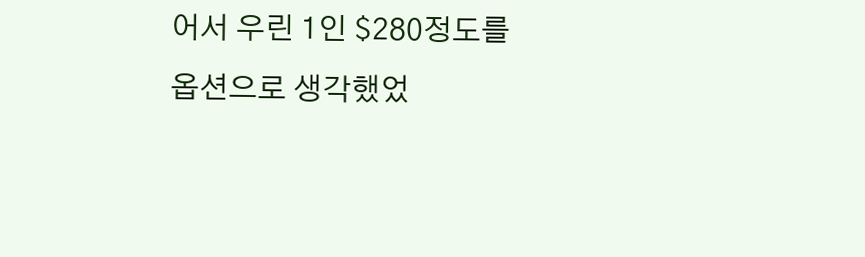어서 우린 1인 $280정도를 옵션으로 생각했었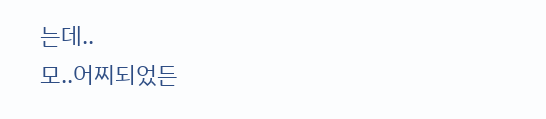는데..
모..어찌되었든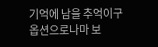기억에 남을 추억이구 옵션으로나마 보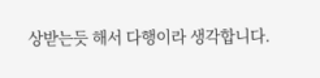상받는듯 해서 다행이라 생각합니다.